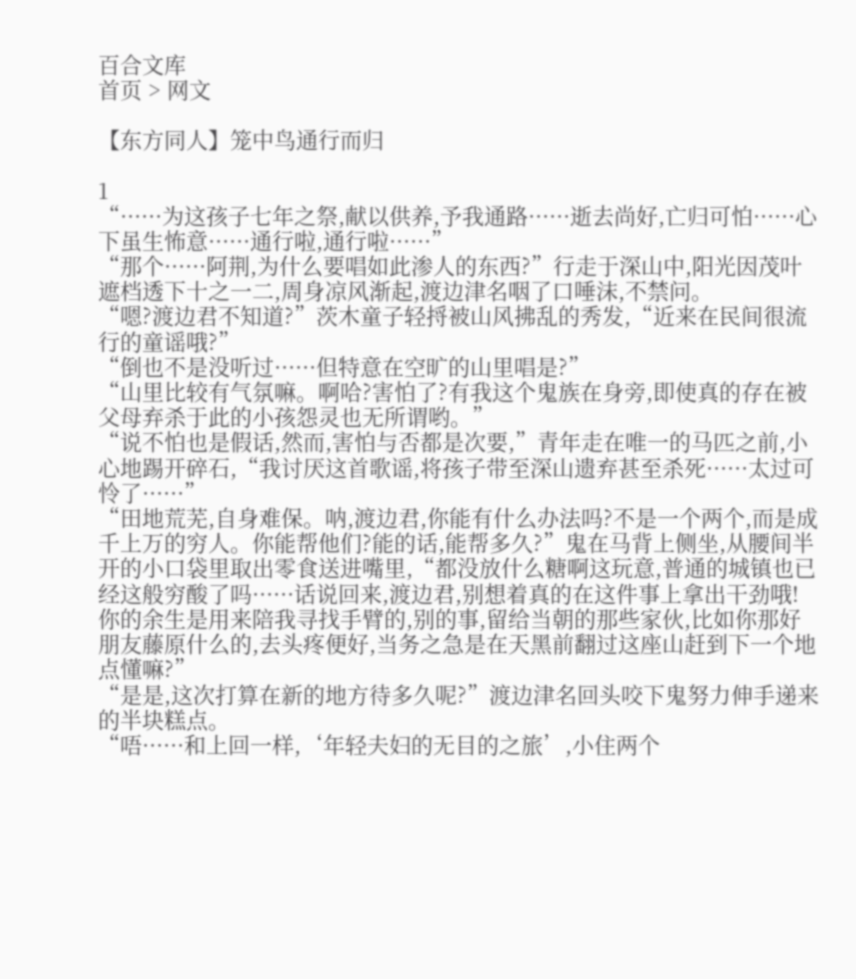百合文库
首页 > 网文

【东方同人】笼中鸟通行而归

1
“······为这孩子七年之祭,献以供养,予我通路······逝去尚好,亡归可怕······心下虽生怖意······通行啦,通行啦······”
“那个······阿荆,为什么要唱如此渗人的东西?”行走于深山中,阳光因茂叶遮档透下十之一二,周身凉风渐起,渡边津名咽了口唾沫,不禁问。
“嗯?渡边君不知道?”茨木童子轻捋被山风拂乱的秀发,“近来在民间很流行的童谣哦?”
“倒也不是没听过······但特意在空旷的山里唱是?”
“山里比较有气氛嘛。啊哈?害怕了?有我这个鬼族在身旁,即使真的存在被父母弃杀于此的小孩怨灵也无所谓哟。”
“说不怕也是假话,然而,害怕与否都是次要,”青年走在唯一的马匹之前,小心地踢开碎石,“我讨厌这首歌谣,将孩子带至深山遗弃甚至杀死······太过可怜了······”
“田地荒芜,自身难保。呐,渡边君,你能有什么办法吗?不是一个两个,而是成千上万的穷人。你能帮他们?能的话,能帮多久?”鬼在马背上侧坐,从腰间半开的小口袋里取出零食送进嘴里,“都没放什么糖啊这玩意,普通的城镇也已经这般穷酸了吗······话说回来,渡边君,别想着真的在这件事上拿出干劲哦!你的余生是用来陪我寻找手臂的,别的事,留给当朝的那些家伙,比如你那好朋友藤原什么的,去头疼便好,当务之急是在天黑前翻过这座山赶到下一个地点懂嘛?”
“是是,这次打算在新的地方待多久呢?”渡边津名回头咬下鬼努力伸手递来的半块糕点。
“唔······和上回一样,‘年轻夫妇的无目的之旅’,小住两个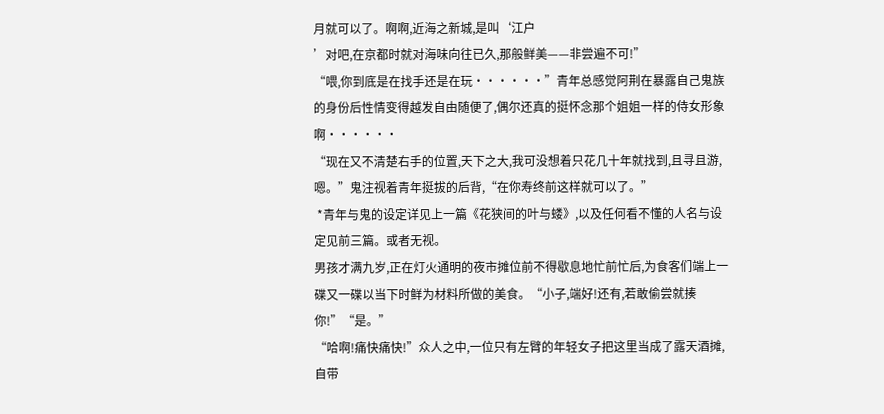月就可以了。啊啊,近海之新城,是叫‘江户
’对吧,在京都时就对海味向往已久,那般鲜美——非尝遍不可!”
“喂,你到底是在找手还是在玩······”青年总感觉阿荆在暴露自己鬼族的身份后性情变得越发自由随便了,偶尔还真的挺怀念那个姐姐一样的侍女形象啊······
“现在又不清楚右手的位置,天下之大,我可没想着只花几十年就找到,且寻且游,嗯。”鬼注视着青年挺拔的后背,“在你寿终前这样就可以了。”
 *青年与鬼的设定详见上一篇《花狭间的叶与蝼》,以及任何看不懂的人名与设定见前三篇。或者无视。
男孩才满九岁,正在灯火通明的夜市摊位前不得歇息地忙前忙后,为食客们端上一碟又一碟以当下时鲜为材料所做的美食。“小子,端好!还有,若敢偷尝就揍你!”“是。”
“哈啊!痛快痛快!”众人之中,一位只有左臂的年轻女子把这里当成了露天酒摊,自带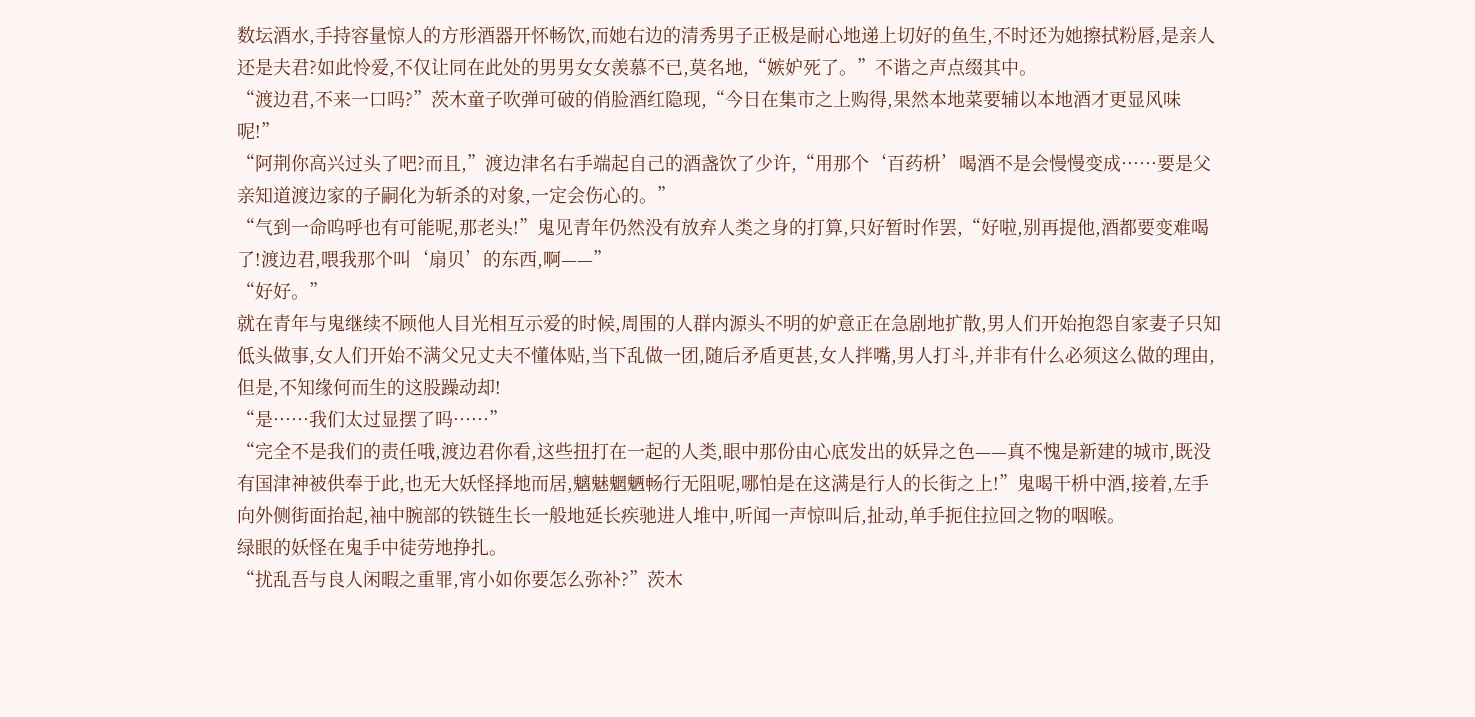数坛酒水,手持容量惊人的方形酒器开怀畅饮,而她右边的清秀男子正极是耐心地递上切好的鱼生,不时还为她擦拭粉唇,是亲人还是夫君?如此怜爱,不仅让同在此处的男男女女羡慕不已,莫名地,“嫉妒死了。”不谐之声点缀其中。
“渡边君,不来一口吗?”茨木童子吹弹可破的俏脸酒红隐现,“今日在集市之上购得,果然本地菜要辅以本地酒才更显风味呢!”
“阿荆你高兴过头了吧?而且,”渡边津名右手端起自己的酒盏饮了少许,“用那个‘百药枡’喝酒不是会慢慢变成······要是父亲知道渡边家的子嗣化为斩杀的对象,一定会伤心的。”
“气到一命呜呼也有可能呢,那老头!”鬼见青年仍然没有放弃人类之身的打算,只好暂时作罢,“好啦,别再提他,酒都要变难喝了!渡边君,喂我那个叫‘扇贝’的东西,啊——”
“好好。”
就在青年与鬼继续不顾他人目光相互示爱的时候,周围的人群内源头不明的妒意正在急剧地扩散,男人们开始抱怨自家妻子只知低头做事,女人们开始不满父兄丈夫不懂体贴,当下乱做一团,随后矛盾更甚,女人拌嘴,男人打斗,并非有什么必须这么做的理由,但是,不知缘何而生的这股躁动却!
“是······我们太过显摆了吗······”
“完全不是我们的责任哦,渡边君你看,这些扭打在一起的人类,眼中那份由心底发出的妖异之色——真不愧是新建的城市,既没有国津神被供奉于此,也无大妖怪择地而居,魑魅魍魉畅行无阻呢,哪怕是在这满是行人的长街之上!”鬼喝干枡中酒,接着,左手向外侧街面抬起,袖中腕部的铁链生长一般地延长疾驰进人堆中,听闻一声惊叫后,扯动,单手扼住拉回之物的咽喉。
绿眼的妖怪在鬼手中徒劳地挣扎。
“扰乱吾与良人闲暇之重罪,宵小如你要怎么弥补?”茨木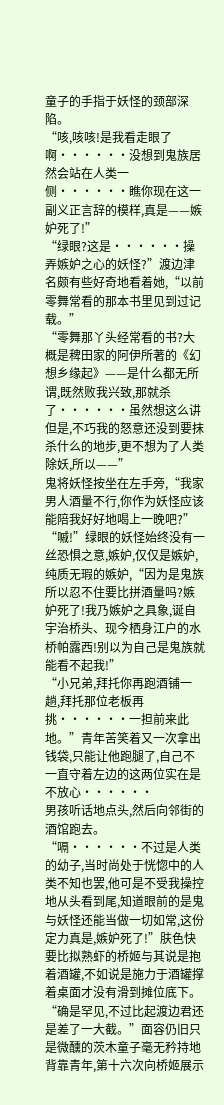童子的手指于妖怪的颈部深陷。
“咳,咳咳!是我看走眼了啊······没想到鬼族居然会站在人类一侧······瞧你现在这一副义正言辞的模样,真是——嫉妒死了!”
“绿眼?这是······操弄嫉妒之心的妖怪?”渡边津名颇有些好奇地看着她,“以前零舞常看的那本书里见到过记载。”
“零舞那丫头经常看的书?大概是稗田家的阿伊所著的《幻想乡缘起》——是什么都无所谓,既然败我兴致,那就杀了······虽然想这么讲但是,不巧我的怒意还没到要抹杀什么的地步,更不想为了人类除妖,所以——”
鬼将妖怪按坐在左手旁,“我家男人酒量不行,你作为妖怪应该能陪我好好地喝上一晚吧?”
“嘁!”绿眼的妖怪始终没有一丝恐惧之意,嫉妒,仅仅是嫉妒,纯质无瑕的嫉妒,“因为是鬼族所以忍不住要比拼酒量吗?嫉妒死了!我乃嫉妒之具象,诞自宇治桥头、现今栖身江户的水桥帕露西!别以为自己是鬼族就能看不起我!”
“小兄弟,拜托你再跑酒铺一趟,拜托那位老板再挑······一担前来此地。”青年苦笑着又一次拿出钱袋,只能让他跑腿了,自己不一直守着左边的这两位实在是不放心······
男孩听话地点头,然后向邻街的酒馆跑去。
“嗝······不过是人类的幼子,当时尚处于恍惚中的人类不知也罢,他可是不受我操控地从头看到尾,知道眼前的是鬼与妖怪还能当做一切如常,这份定力真是,嫉妒死了!”肤色快要比拟熟虾的桥姬与其说是抱着酒罐,不如说是施力于酒罐撑着桌面才没有滑到摊位底下。
“确是罕见,不过比起渡边君还是差了一大截。”面容仍旧只是微醺的茨木童子毫无矜持地背靠青年,第十六次向桥姬展示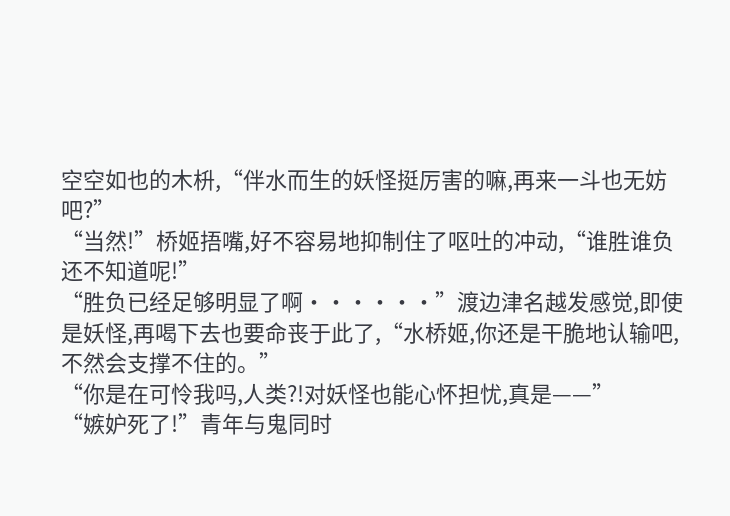空空如也的木枡,“伴水而生的妖怪挺厉害的嘛,再来一斗也无妨吧?”
“当然!”桥姬捂嘴,好不容易地抑制住了呕吐的冲动,“谁胜谁负还不知道呢!”
“胜负已经足够明显了啊······”渡边津名越发感觉,即使是妖怪,再喝下去也要命丧于此了,“水桥姬,你还是干脆地认输吧,不然会支撑不住的。”
“你是在可怜我吗,人类?!对妖怪也能心怀担忧,真是——”
“嫉妒死了!”青年与鬼同时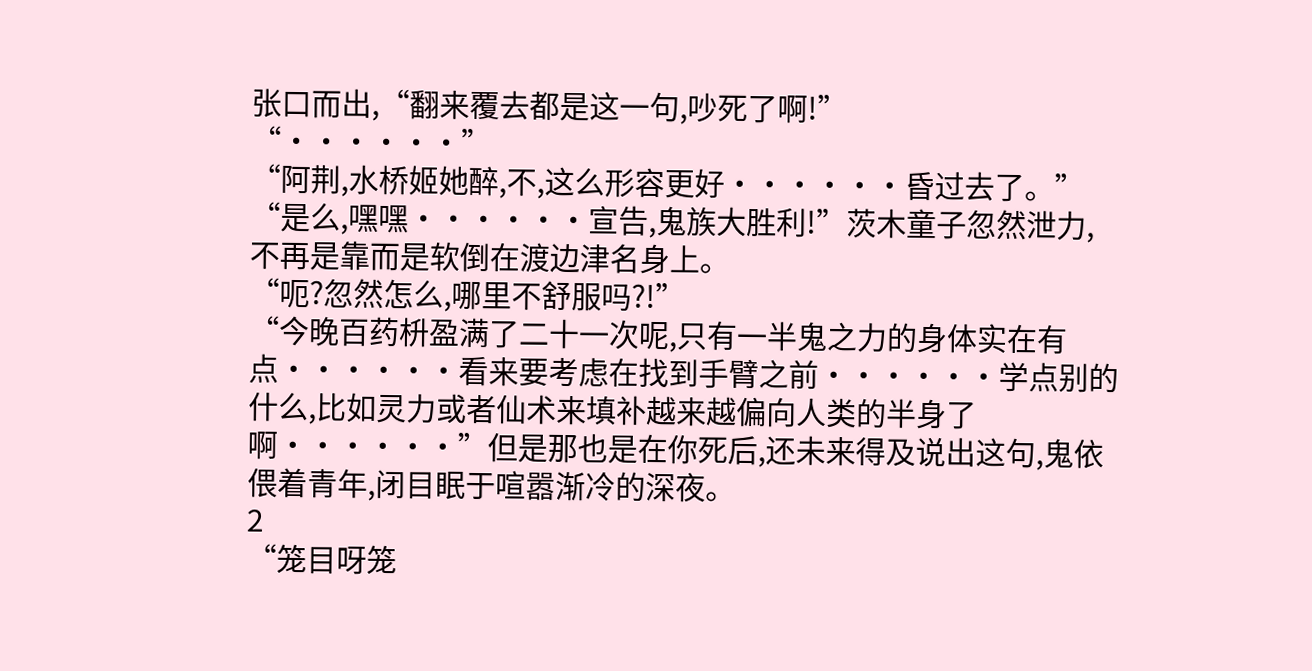张口而出,“翻来覆去都是这一句,吵死了啊!”
“······”
“阿荆,水桥姬她醉,不,这么形容更好······昏过去了。”
“是么,嘿嘿······宣告,鬼族大胜利!”茨木童子忽然泄力,不再是靠而是软倒在渡边津名身上。
“呃?忽然怎么,哪里不舒服吗?!”
“今晚百药枡盈满了二十一次呢,只有一半鬼之力的身体实在有点······看来要考虑在找到手臂之前······学点别的什么,比如灵力或者仙术来填补越来越偏向人类的半身了啊······”但是那也是在你死后,还未来得及说出这句,鬼依偎着青年,闭目眠于喧嚣渐冷的深夜。
2
“笼目呀笼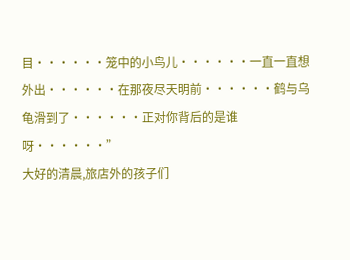目······笼中的小鸟儿······一直一直想外出······在那夜尽天明前······鹤与乌龟滑到了······正对你背后的是谁呀······”
大好的清晨,旅店外的孩子们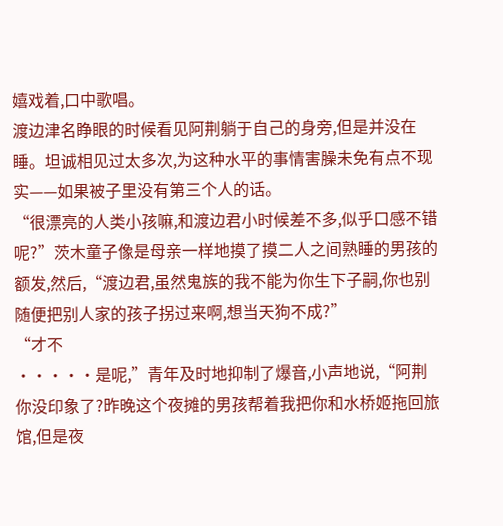嬉戏着,口中歌唱。
渡边津名睁眼的时候看见阿荆躺于自己的身旁,但是并没在睡。坦诚相见过太多次,为这种水平的事情害臊未免有点不现实——如果被子里没有第三个人的话。
“很漂亮的人类小孩嘛,和渡边君小时候差不多,似乎口感不错呢?”茨木童子像是母亲一样地摸了摸二人之间熟睡的男孩的额发,然后,“渡边君,虽然鬼族的我不能为你生下子嗣,你也别随便把别人家的孩子拐过来啊,想当天狗不成?”
“才不
·····是呢,”青年及时地抑制了爆音,小声地说,“阿荆你没印象了?昨晚这个夜摊的男孩帮着我把你和水桥姬拖回旅馆,但是夜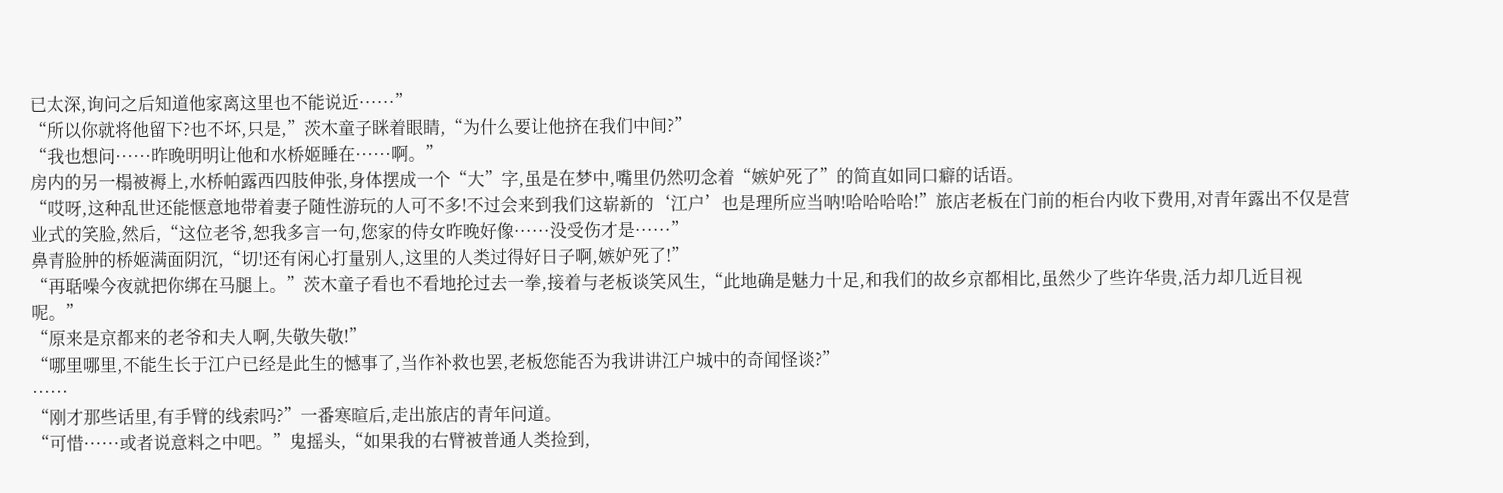已太深,询问之后知道他家离这里也不能说近······”
“所以你就将他留下?也不坏,只是,”茨木童子眯着眼睛,“为什么要让他挤在我们中间?”
“我也想问······昨晚明明让他和水桥姬睡在······啊。”
房内的另一榻被褥上,水桥帕露西四肢伸张,身体摆成一个“大”字,虽是在梦中,嘴里仍然叨念着“嫉妒死了”的简直如同口癖的话语。
“哎呀,这种乱世还能惬意地带着妻子随性游玩的人可不多!不过会来到我们这崭新的‘江户’也是理所应当呐!哈哈哈哈!”旅店老板在门前的柜台内收下费用,对青年露出不仅是营业式的笑脸,然后,“这位老爷,恕我多言一句,您家的侍女昨晚好像······没受伤才是······”
鼻青脸肿的桥姬满面阴沉,“切!还有闲心打量别人,这里的人类过得好日子啊,嫉妒死了!”
“再聒噪今夜就把你绑在马腿上。”茨木童子看也不看地抡过去一拳,接着与老板谈笑风生,“此地确是魅力十足,和我们的故乡京都相比,虽然少了些许华贵,活力却几近目视呢。”
“原来是京都来的老爷和夫人啊,失敬失敬!”
“哪里哪里,不能生长于江户已经是此生的憾事了,当作补救也罢,老板您能否为我讲讲江户城中的奇闻怪谈?”
······
“刚才那些话里,有手臂的线索吗?”一番寒暄后,走出旅店的青年问道。
“可惜······或者说意料之中吧。”鬼摇头,“如果我的右臂被普通人类捡到,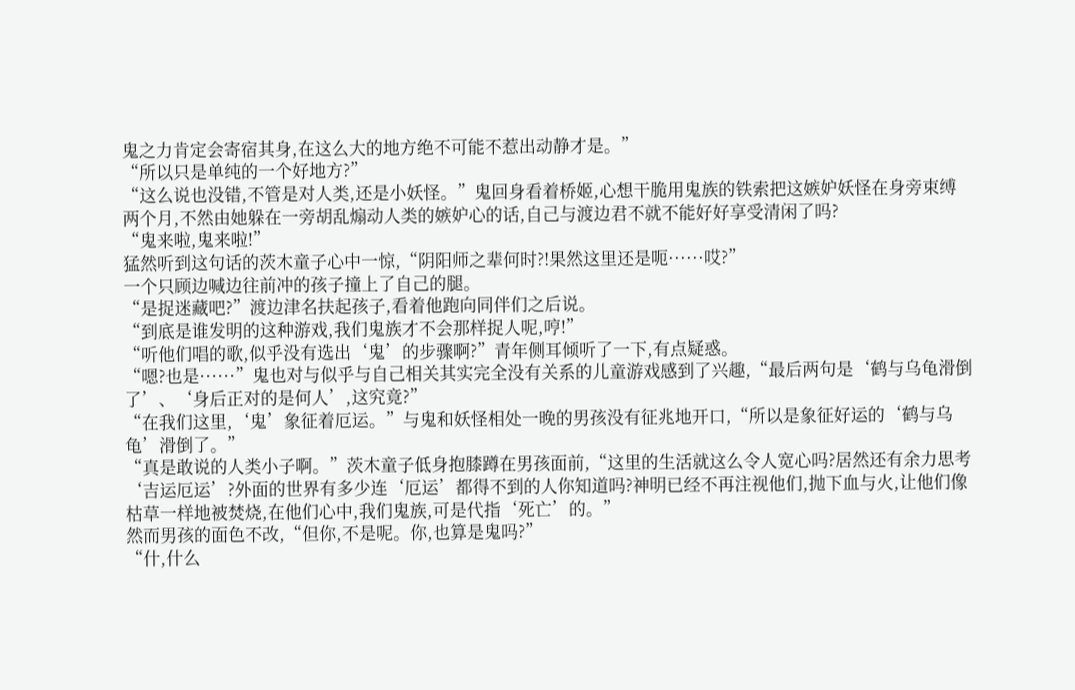鬼之力肯定会寄宿其身,在这么大的地方绝不可能不惹出动静才是。”
“所以只是单纯的一个好地方?”
“这么说也没错,不管是对人类,还是小妖怪。”鬼回身看着桥姬,心想干脆用鬼族的铁索把这嫉妒妖怪在身旁束缚两个月,不然由她躲在一旁胡乱煽动人类的嫉妒心的话,自己与渡边君不就不能好好享受清闲了吗?
“鬼来啦,鬼来啦!”
猛然听到这句话的茨木童子心中一惊,“阴阳师之辈何时?!果然这里还是呃······哎?”
一个只顾边喊边往前冲的孩子撞上了自己的腿。
“是捉迷藏吧?”渡边津名扶起孩子,看着他跑向同伴们之后说。
“到底是谁发明的这种游戏,我们鬼族才不会那样捉人呢,哼!”
“听他们唱的歌,似乎没有选出‘鬼’的步骤啊?”青年侧耳倾听了一下,有点疑惑。
“嗯?也是······”鬼也对与似乎与自己相关其实完全没有关系的儿童游戏感到了兴趣,“最后两句是‘鹤与乌龟滑倒了’、‘身后正对的是何人’,这究竟?”
“在我们这里,‘鬼’象征着厄运。”与鬼和妖怪相处一晚的男孩没有征兆地开口,“所以是象征好运的‘鹤与乌龟’滑倒了。”
“真是敢说的人类小子啊。”茨木童子低身抱膝蹲在男孩面前,“这里的生活就这么令人宽心吗?居然还有余力思考‘吉运厄运’?外面的世界有多少连‘厄运’都得不到的人你知道吗?神明已经不再注视他们,抛下血与火,让他们像枯草一样地被焚烧,在他们心中,我们鬼族,可是代指‘死亡’的。”
然而男孩的面色不改,“但你,不是呢。你,也算是鬼吗?”
“什,什么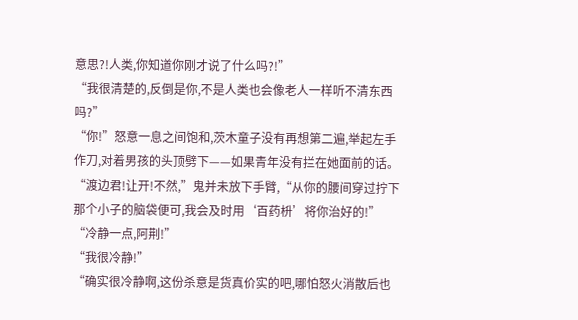意思?!人类,你知道你刚才说了什么吗?!”
“我很清楚的,反倒是你,不是人类也会像老人一样听不清东西吗?”
“你!”怒意一息之间饱和,茨木童子没有再想第二遍,举起左手作刀,对着男孩的头顶劈下——如果青年没有拦在她面前的话。
“渡边君!让开!不然,”鬼并未放下手臂,“从你的腰间穿过拧下那个小子的脑袋便可,我会及时用‘百药枡’将你治好的!”
“冷静一点,阿荆!”
“我很冷静!”
“确实很冷静啊,这份杀意是货真价实的吧,哪怕怒火消散后也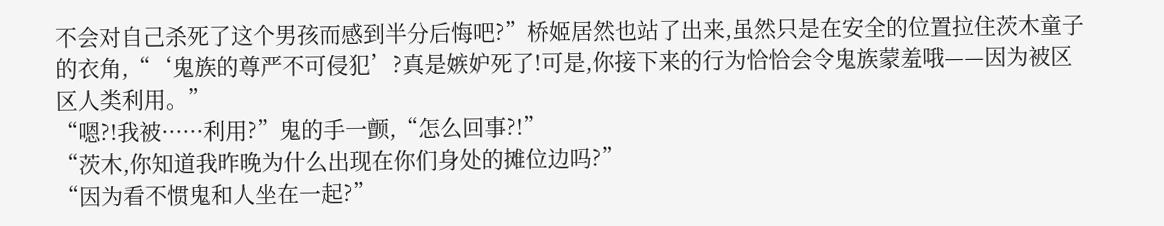不会对自己杀死了这个男孩而感到半分后悔吧?”桥姬居然也站了出来,虽然只是在安全的位置拉住茨木童子的衣角,“‘鬼族的尊严不可侵犯’?真是嫉妒死了!可是,你接下来的行为恰恰会令鬼族蒙羞哦——因为被区区人类利用。”
“嗯?!我被······利用?”鬼的手一颤,“怎么回事?!”
“茨木,你知道我昨晚为什么出现在你们身处的摊位边吗?”
“因为看不惯鬼和人坐在一起?”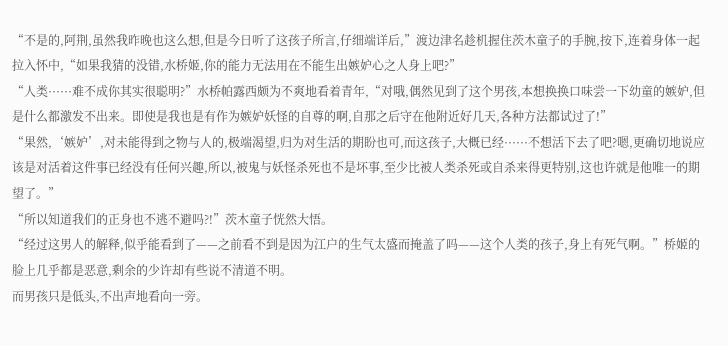“不是的,阿荆,虽然我昨晚也这么想,但是今日听了这孩子所言,仔细端详后,”渡边津名趁机握住茨木童子的手腕,按下,连着身体一起拉入怀中,“如果我猜的没错,水桥姬,你的能力无法用在不能生出嫉妒心之人身上吧?”
“人类······难不成你其实很聪明?”水桥帕露西颇为不爽地看着青年,“对哦,偶然见到了这个男孩,本想换换口味尝一下幼童的嫉妒,但是什么都激发不出来。即使是我也是有作为嫉妒妖怪的自尊的啊,自那之后守在他附近好几天,各种方法都试过了!”
“果然,‘嫉妒’,对未能得到之物与人的,极端渴望,归为对生活的期盼也可,而这孩子,大概已经······不想活下去了吧?嗯,更确切地说应该是对活着这件事已经没有任何兴趣,所以,被鬼与妖怪杀死也不是坏事,至少比被人类杀死或自杀来得更特别,这也许就是他唯一的期望了。”
“所以知道我们的正身也不逃不避吗?!”茨木童子恍然大悟。
“经过这男人的解释,似乎能看到了——之前看不到是因为江户的生气太盛而掩盖了吗——这个人类的孩子,身上有死气啊。”桥姬的脸上几乎都是恶意,剩余的少许却有些说不清道不明。
而男孩只是低头,不出声地看向一旁。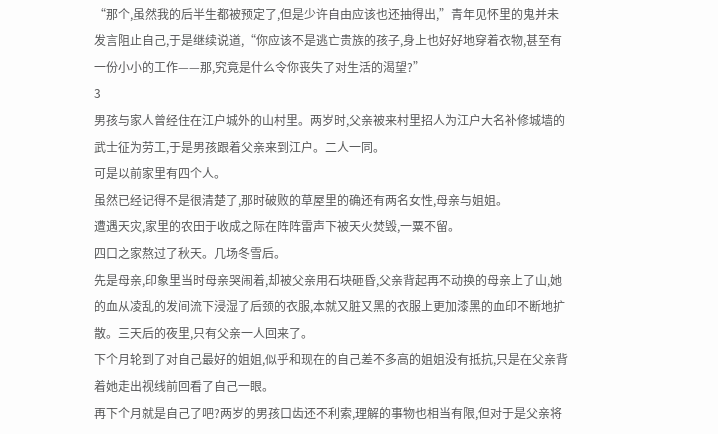“那个,虽然我的后半生都被预定了,但是少许自由应该也还抽得出,”青年见怀里的鬼并未发言阻止自己,于是继续说道,“你应该不是逃亡贵族的孩子,身上也好好地穿着衣物,甚至有一份小小的工作——那,究竟是什么令你丧失了对生活的渴望?”
3
男孩与家人曾经住在江户城外的山村里。两岁时,父亲被来村里招人为江户大名补修城墙的武士征为劳工,于是男孩跟着父亲来到江户。二人一同。
可是以前家里有四个人。
虽然已经记得不是很清楚了,那时破败的草屋里的确还有两名女性,母亲与姐姐。
遭遇天灾,家里的农田于收成之际在阵阵雷声下被天火焚毁,一粟不留。
四口之家熬过了秋天。几场冬雪后。
先是母亲,印象里当时母亲哭闹着,却被父亲用石块砸昏,父亲背起再不动换的母亲上了山,她的血从凌乱的发间流下浸湿了后颈的衣服,本就又脏又黑的衣服上更加漆黑的血印不断地扩散。三天后的夜里,只有父亲一人回来了。
下个月轮到了对自己最好的姐姐,似乎和现在的自己差不多高的姐姐没有抵抗,只是在父亲背着她走出视线前回看了自己一眼。
再下个月就是自己了吧?两岁的男孩口齿还不利索,理解的事物也相当有限,但对于是父亲将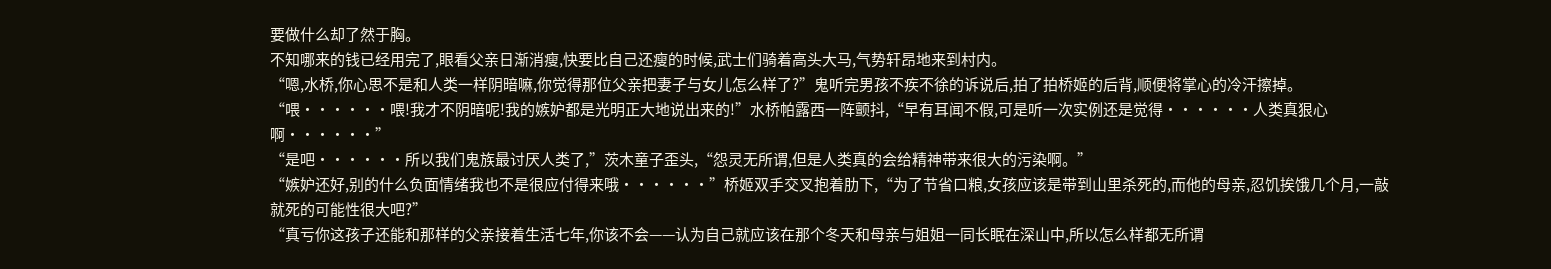要做什么却了然于胸。
不知哪来的钱已经用完了,眼看父亲日渐消瘦,快要比自己还瘦的时候,武士们骑着高头大马,气势轩昂地来到村内。
“嗯,水桥,你心思不是和人类一样阴暗嘛,你觉得那位父亲把妻子与女儿怎么样了?”鬼听完男孩不疾不徐的诉说后,拍了拍桥姬的后背,顺便将掌心的冷汗擦掉。
“喂······喂!我才不阴暗呢!我的嫉妒都是光明正大地说出来的!”水桥帕露西一阵颤抖,“早有耳闻不假,可是听一次实例还是觉得······人类真狠心啊······”
“是吧······所以我们鬼族最讨厌人类了,”茨木童子歪头,“怨灵无所谓,但是人类真的会给精神带来很大的污染啊。”
“嫉妒还好,别的什么负面情绪我也不是很应付得来哦······”桥姬双手交叉抱着肋下,“为了节省口粮,女孩应该是带到山里杀死的,而他的母亲,忍饥挨饿几个月,一敲就死的可能性很大吧?”
“真亏你这孩子还能和那样的父亲接着生活七年,你该不会——认为自己就应该在那个冬天和母亲与姐姐一同长眠在深山中,所以怎么样都无所谓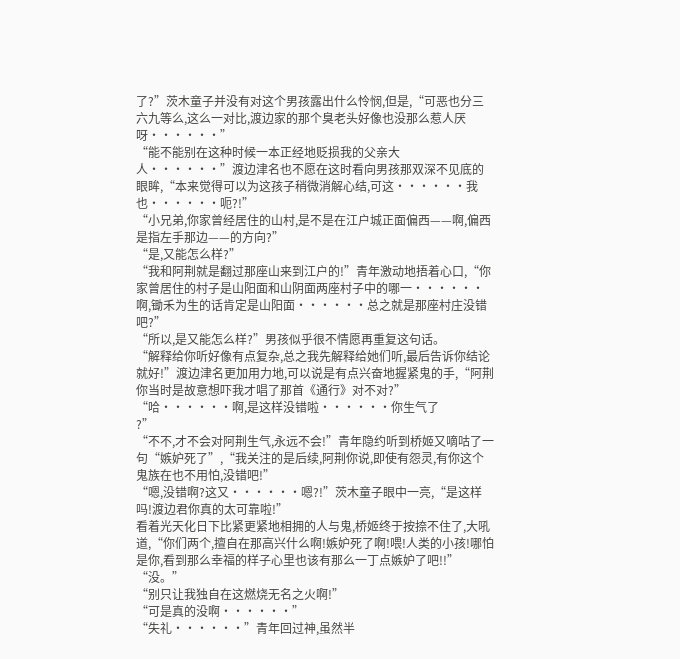了?”茨木童子并没有对这个男孩露出什么怜悯,但是,“可恶也分三六九等么,这么一对比,渡边家的那个臭老头好像也没那么惹人厌呀······”
“能不能别在这种时候一本正经地贬损我的父亲大人······”渡边津名也不愿在这时看向男孩那双深不见底的眼眸,“本来觉得可以为这孩子稍微消解心结,可这······我也······呃?!”
“小兄弟,你家曾经居住的山村,是不是在江户城正面偏西——啊,偏西是指左手那边——的方向?”
“是,又能怎么样?”
“我和阿荆就是翻过那座山来到江户的!”青年激动地捂着心口,“你家曾居住的村子是山阳面和山阴面两座村子中的哪一······啊,锄禾为生的话肯定是山阳面······总之就是那座村庄没错吧?”
“所以,是又能怎么样?”男孩似乎很不情愿再重复这句话。
“解释给你听好像有点复杂,总之我先解释给她们听,最后告诉你结论就好!”渡边津名更加用力地,可以说是有点兴奋地握紧鬼的手,“阿荆你当时是故意想吓我才唱了那首《通行》对不对?”
“哈······啊,是这样没错啦······你生气了
?”
“不不,才不会对阿荆生气,永远不会!”青年隐约听到桥姬又嘀咕了一句“嫉妒死了”,“我关注的是后续,阿荆你说,即使有怨灵,有你这个鬼族在也不用怕,没错吧!”
“嗯,没错啊?这又······嗯?!”茨木童子眼中一亮,“是这样吗!渡边君你真的太可靠啦!”
看着光天化日下比紧更紧地相拥的人与鬼,桥姬终于按捺不住了,大吼道,“你们两个,擅自在那高兴什么啊!嫉妒死了啊!喂!人类的小孩!哪怕是你,看到那么幸福的样子心里也该有那么一丁点嫉妒了吧!!”
“没。”
“别只让我独自在这燃烧无名之火啊!”
“可是真的没啊······”
“失礼······”青年回过神,虽然半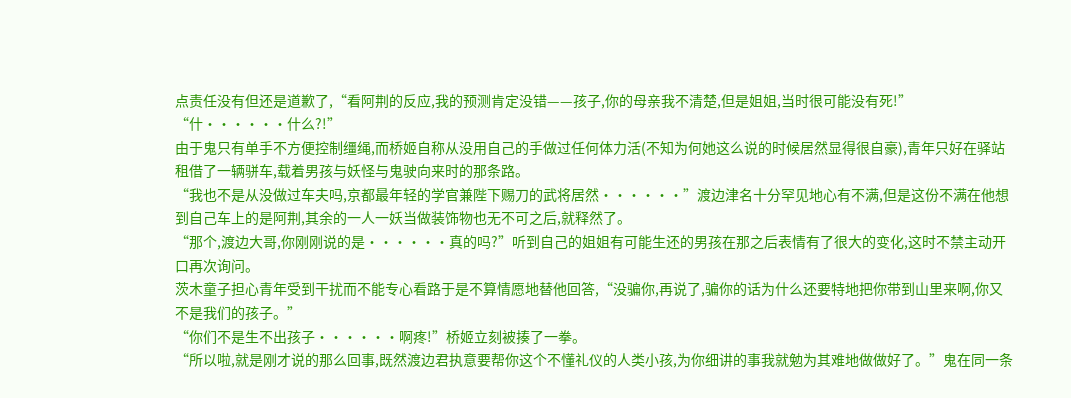点责任没有但还是道歉了,“看阿荆的反应,我的预测肯定没错——孩子,你的母亲我不清楚,但是姐姐,当时很可能没有死!”
“什······什么?!”
由于鬼只有单手不方便控制缰绳,而桥姬自称从没用自己的手做过任何体力活(不知为何她这么说的时候居然显得很自豪),青年只好在驿站租借了一辆骈车,载着男孩与妖怪与鬼驶向来时的那条路。
“我也不是从没做过车夫吗,京都最年轻的学官兼陛下赐刀的武将居然······”渡边津名十分罕见地心有不满,但是这份不满在他想到自己车上的是阿荆,其余的一人一妖当做装饰物也无不可之后,就释然了。
“那个,渡边大哥,你刚刚说的是······真的吗?”听到自己的姐姐有可能生还的男孩在那之后表情有了很大的变化,这时不禁主动开口再次询问。
茨木童子担心青年受到干扰而不能专心看路于是不算情愿地替他回答,“没骗你,再说了,骗你的话为什么还要特地把你带到山里来啊,你又不是我们的孩子。”
“你们不是生不出孩子······啊疼!”桥姬立刻被揍了一拳。
“所以啦,就是刚才说的那么回事,既然渡边君执意要帮你这个不懂礼仪的人类小孩,为你细讲的事我就勉为其难地做做好了。”鬼在同一条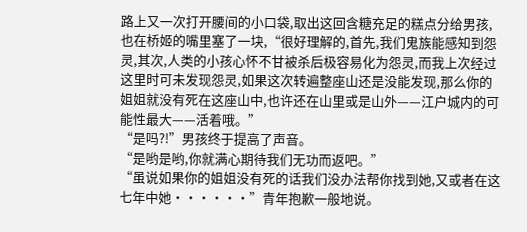路上又一次打开腰间的小口袋,取出这回含糖充足的糕点分给男孩,也在桥姬的嘴里塞了一块,“很好理解的,首先,我们鬼族能感知到怨灵,其次,人类的小孩心怀不甘被杀后极容易化为怨灵,而我上次经过这里时可未发现怨灵,如果这次转遍整座山还是没能发现,那么你的姐姐就没有死在这座山中,也许还在山里或是山外——江户城内的可能性最大——活着哦。”
“是吗?!”男孩终于提高了声音。
“是哟是哟,你就满心期待我们无功而返吧。”
“虽说如果你的姐姐没有死的话我们没办法帮你找到她,又或者在这七年中她······”青年抱歉一般地说。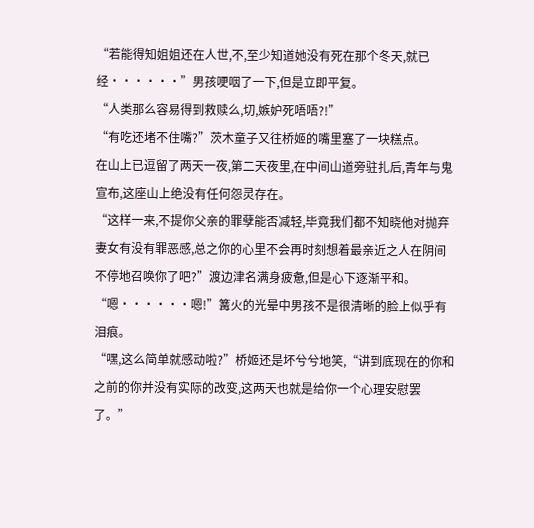“若能得知姐姐还在人世,不,至少知道她没有死在那个冬天,就已经······”男孩哽咽了一下,但是立即平复。
“人类那么容易得到救赎么,切,嫉妒死唔唔?!”
“有吃还堵不住嘴?”茨木童子又往桥姬的嘴里塞了一块糕点。
在山上已逗留了两天一夜,第二天夜里,在中间山道旁驻扎后,青年与鬼宣布,这座山上绝没有任何怨灵存在。
“这样一来,不提你父亲的罪孽能否减轻,毕竟我们都不知晓他对抛弃妻女有没有罪恶感,总之你的心里不会再时刻想着最亲近之人在阴间不停地召唤你了吧?”渡边津名满身疲惫,但是心下逐渐平和。
“嗯······嗯!”篝火的光晕中男孩不是很清晰的脸上似乎有泪痕。
“嘿,这么简单就感动啦?”桥姬还是坏兮兮地笑,“讲到底现在的你和之前的你并没有实际的改变,这两天也就是给你一个心理安慰罢了。”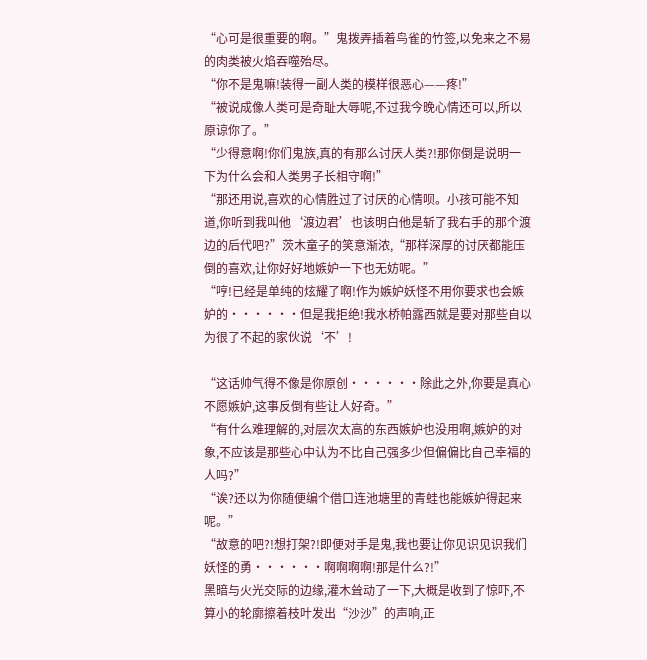“心可是很重要的啊。”鬼拨弄插着鸟雀的竹签,以免来之不易的肉类被火焰吞噬殆尽。
“你不是鬼嘛!装得一副人类的模样很恶心——疼!”
“被说成像人类可是奇耻大辱呢,不过我今晚心情还可以,所以原谅你了。”
“少得意啊!你们鬼族,真的有那么讨厌人类?!那你倒是说明一下为什么会和人类男子长相守啊!”
“那还用说,喜欢的心情胜过了讨厌的心情呗。小孩可能不知道,你听到我叫他‘渡边君’也该明白他是斩了我右手的那个渡边的后代吧?”茨木童子的笑意渐浓,“那样深厚的讨厌都能压倒的喜欢,让你好好地嫉妒一下也无妨呢。”
“哼!已经是单纯的炫耀了啊!作为嫉妒妖怪不用你要求也会嫉妒的······但是我拒绝!我水桥帕露西就是要对那些自以为很了不起的家伙说‘不’!

“这话帅气得不像是你原创······除此之外,你要是真心不愿嫉妒,这事反倒有些让人好奇。”
“有什么难理解的,对层次太高的东西嫉妒也没用啊,嫉妒的对象,不应该是那些心中认为不比自己强多少但偏偏比自己幸福的人吗?”
“诶?还以为你随便编个借口连池塘里的青蛙也能嫉妒得起来呢。”
“故意的吧?!想打架?!即便对手是鬼,我也要让你见识见识我们妖怪的勇······啊啊啊啊!那是什么?!”
黑暗与火光交际的边缘,灌木耸动了一下,大概是收到了惊吓,不算小的轮廓擦着枝叶发出“沙沙”的声响,正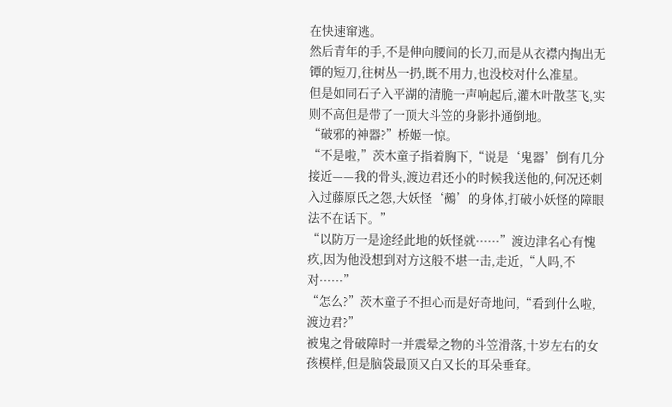在快速窜逃。
然后青年的手,不是伸向腰间的长刀,而是从衣襟内掏出无镡的短刀,往树丛一扔,既不用力,也没校对什么准星。
但是如同石子入平湖的清脆一声响起后,灌木叶散茎飞,实则不高但是带了一顶大斗笠的身影扑通倒地。
“破邪的神器?”桥姬一惊。
“不是啦,”茨木童子指着胸下,“说是‘鬼器’倒有几分接近——我的骨头,渡边君还小的时候我送他的,何况还刺入过藤原氏之怨,大妖怪‘鵺’的身体,打破小妖怪的障眼法不在话下。”
“以防万一是途经此地的妖怪就······”渡边津名心有愧疚,因为他没想到对方这般不堪一击,走近,“人吗,不对······”
“怎么?”茨木童子不担心而是好奇地问,“看到什么啦,渡边君?”
被鬼之骨破障时一并震晕之物的斗笠滑落,十岁左右的女孩模样,但是脑袋最顶又白又长的耳朵垂耷。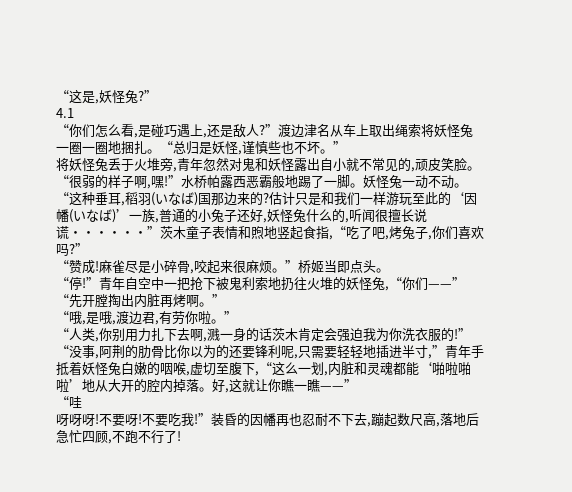“这是,妖怪兔?”
4.1
“你们怎么看,是碰巧遇上,还是敌人?”渡边津名从车上取出绳索将妖怪兔一圈一圈地捆扎。“总归是妖怪,谨慎些也不坏。”
将妖怪兔丢于火堆旁,青年忽然对鬼和妖怪露出自小就不常见的,顽皮笑脸。
“很弱的样子啊,嘿!”水桥帕露西恶霸般地踢了一脚。妖怪兔一动不动。
“这种垂耳,稻羽(いなば)国那边来的?估计只是和我们一样游玩至此的‘因幡(いなば)’一族,普通的小兔子还好,妖怪兔什么的,听闻很擅长说谎······”茨木童子表情和煦地竖起食指,“吃了吧,烤兔子,你们喜欢吗?”
“赞成!麻雀尽是小碎骨,咬起来很麻烦。”桥姬当即点头。
“停!”青年自空中一把抢下被鬼利索地扔往火堆的妖怪兔,“你们——”
“先开膛掏出内脏再烤啊。”
“哦,是哦,渡边君,有劳你啦。”
“人类,你别用力扎下去啊,溅一身的话茨木肯定会强迫我为你洗衣服的!”
“没事,阿荆的肋骨比你以为的还要锋利呢,只需要轻轻地插进半寸,”青年手抵着妖怪兔白嫩的咽喉,虚切至腹下,“这么一划,内脏和灵魂都能‘啪啦啪啦’地从大开的腔内掉落。好,这就让你瞧一瞧——”
“哇
呀呀呀!不要呀!不要吃我!”装昏的因幡再也忍耐不下去,蹦起数尺高,落地后急忙四顾,不跑不行了!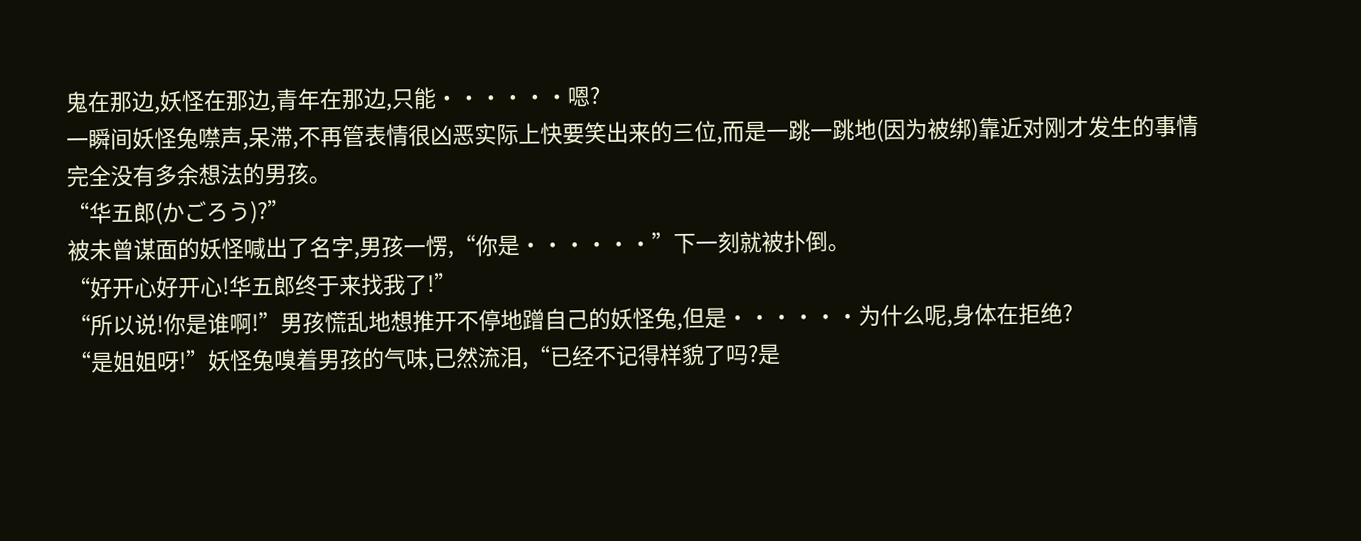鬼在那边,妖怪在那边,青年在那边,只能······嗯?
一瞬间妖怪兔噤声,呆滞,不再管表情很凶恶实际上快要笑出来的三位,而是一跳一跳地(因为被绑)靠近对刚才发生的事情完全没有多余想法的男孩。
“华五郎(かごろう)?”
被未曾谋面的妖怪喊出了名字,男孩一愣,“你是······”下一刻就被扑倒。
“好开心好开心!华五郎终于来找我了!”
“所以说!你是谁啊!”男孩慌乱地想推开不停地蹭自己的妖怪兔,但是······为什么呢,身体在拒绝?
“是姐姐呀!”妖怪兔嗅着男孩的气味,已然流泪,“已经不记得样貌了吗?是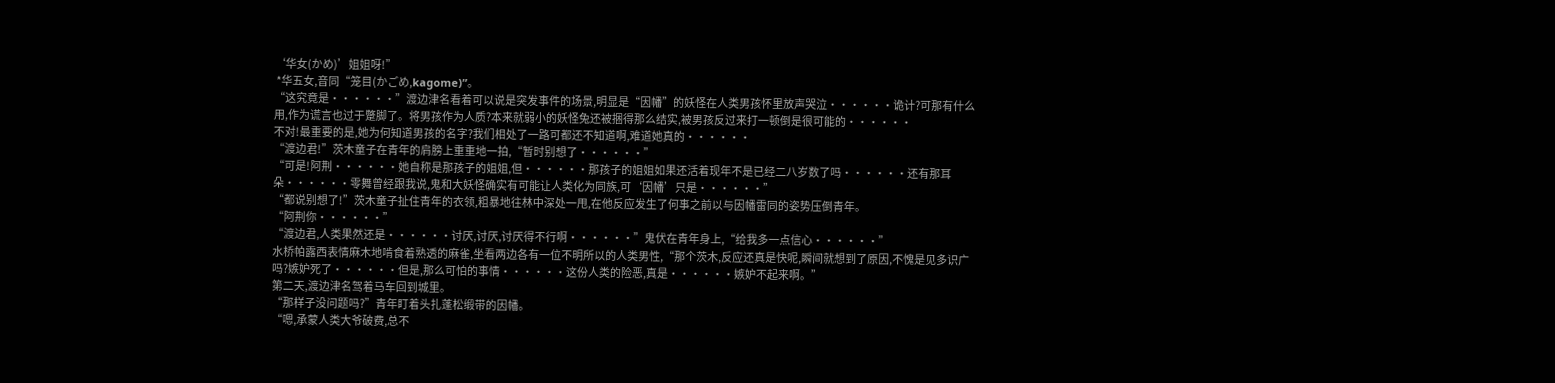‘华女(かめ)’姐姐呀!”
 *华五女,音同“笼目(かごめ,kagome)”。
“这究竟是······”渡边津名看着可以说是突发事件的场景,明显是“因幡”的妖怪在人类男孩怀里放声哭泣······诡计?可那有什么用,作为谎言也过于蹩脚了。将男孩作为人质?本来就弱小的妖怪兔还被捆得那么结实,被男孩反过来打一顿倒是很可能的······
不对!最重要的是,她为何知道男孩的名字?我们相处了一路可都还不知道啊,难道她真的······
“渡边君!”茨木童子在青年的肩膀上重重地一拍,“暂时别想了······”
“可是!阿荆······她自称是那孩子的姐姐,但······那孩子的姐姐如果还活着现年不是已经二八岁数了吗······还有那耳朵······零舞曾经跟我说,鬼和大妖怪确实有可能让人类化为同族,可‘因幡’只是······”
“都说别想了!”茨木童子扯住青年的衣领,粗暴地往林中深处一甩,在他反应发生了何事之前以与因幡雷同的姿势压倒青年。
“阿荆你······”
“渡边君,人类果然还是······讨厌,讨厌,讨厌得不行啊······”鬼伏在青年身上,“给我多一点信心······”
水桥帕露西表情麻木地啃食着熟透的麻雀,坐看两边各有一位不明所以的人类男性,“那个茨木,反应还真是快呢,瞬间就想到了原因,不愧是见多识广吗?嫉妒死了······但是,那么可怕的事情······这份人类的险恶,真是······嫉妒不起来啊。”
第二天,渡边津名驾着马车回到城里。
“那样子没问题吗?”青年盯着头扎蓬松缎带的因幡。
“嗯,承蒙人类大爷破费,总不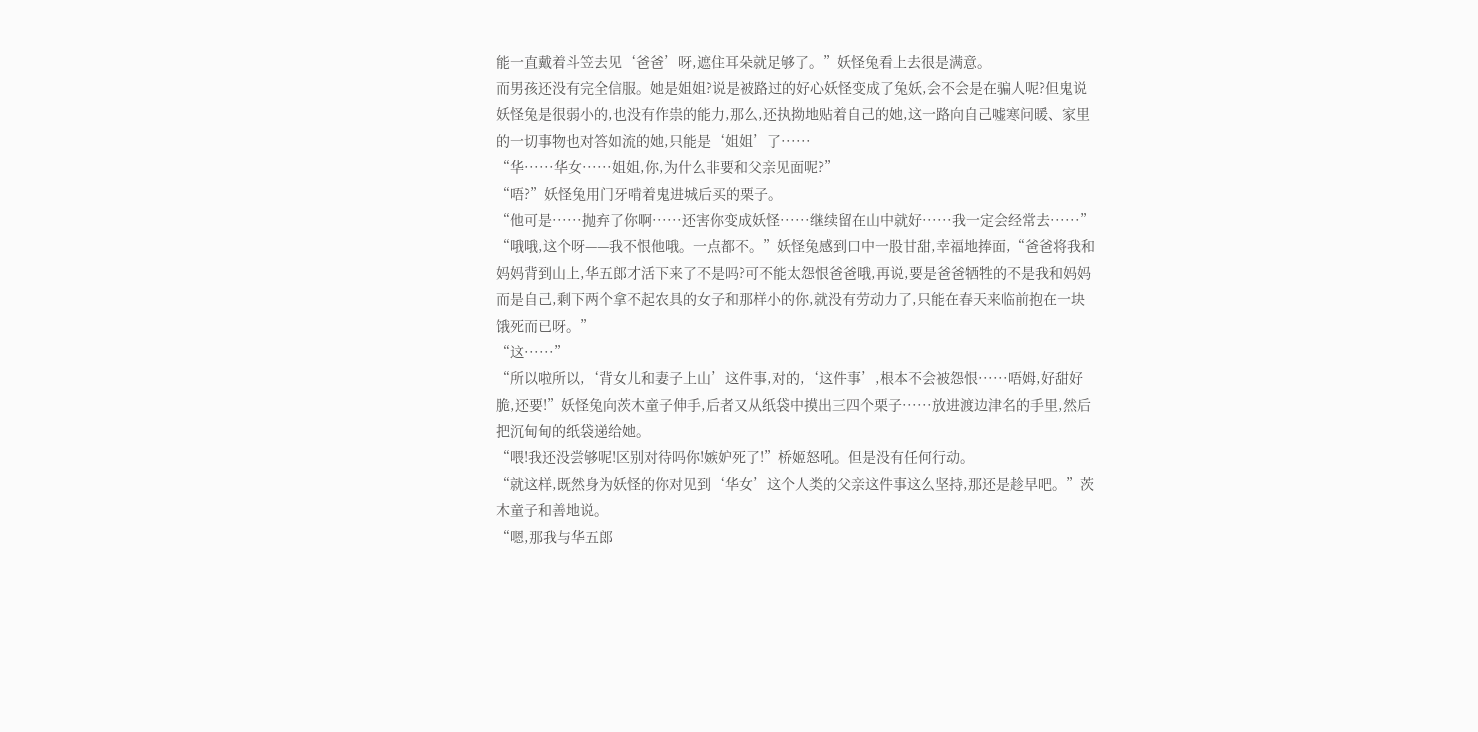能一直戴着斗笠去见‘爸爸’呀,遮住耳朵就足够了。”妖怪兔看上去很是满意。
而男孩还没有完全信服。她是姐姐?说是被路过的好心妖怪变成了兔妖,会不会是在骗人呢?但鬼说妖怪兔是很弱小的,也没有作祟的能力,那么,还执拗地贴着自己的她,这一路向自己嘘寒问暖、家里的一切事物也对答如流的她,只能是‘姐姐’了······
“华······华女······姐姐,你,为什么非要和父亲见面呢?”
“唔?”妖怪兔用门牙啃着鬼进城后买的栗子。
“他可是······抛弃了你啊······还害你变成妖怪······继续留在山中就好······我一定会经常去······”
“哦哦,这个呀——我不恨他哦。一点都不。”妖怪兔感到口中一股甘甜,幸福地捧面,“爸爸将我和妈妈背到山上,华五郎才活下来了不是吗?可不能太怨恨爸爸哦,再说,要是爸爸牺牲的不是我和妈妈而是自己,剩下两个拿不起农具的女子和那样小的你,就没有劳动力了,只能在春天来临前抱在一块饿死而已呀。”
“这······”
“所以啦所以,‘背女儿和妻子上山’这件事,对的,‘这件事’,根本不会被怨恨······唔姆,好甜好脆,还要!”妖怪兔向茨木童子伸手,后者又从纸袋中摸出三四个栗子······放进渡边津名的手里,然后把沉甸甸的纸袋递给她。
“喂!我还没尝够呢!区别对待吗你!嫉妒死了!”桥姬怒吼。但是没有任何行动。
“就这样,既然身为妖怪的你对见到‘华女’这个人类的父亲这件事这么坚持,那还是趁早吧。”茨木童子和善地说。
“嗯,那我与华五郎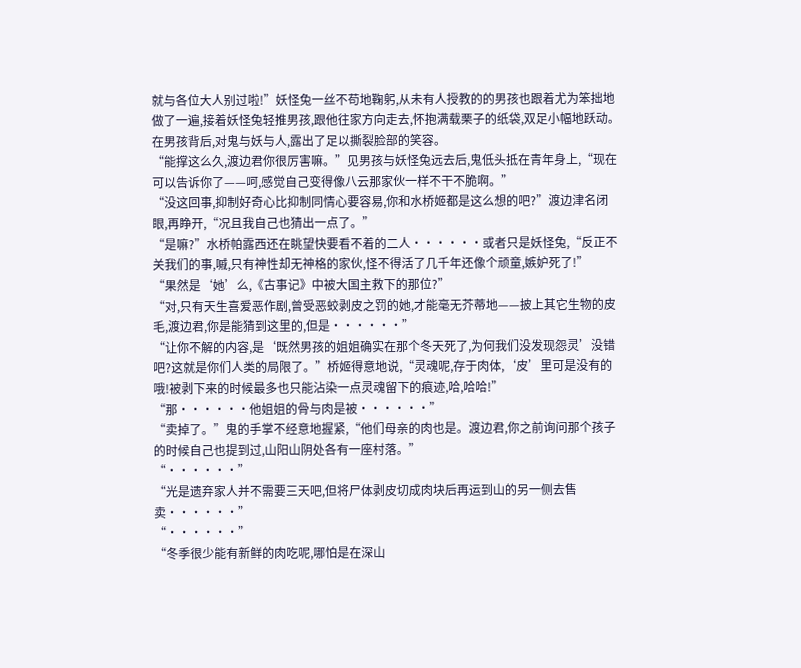就与各位大人别过啦!”妖怪兔一丝不苟地鞠躬,从未有人授教的的男孩也跟着尤为笨拙地做了一遍,接着妖怪兔轻推男孩,跟他往家方向走去,怀抱满载栗子的纸袋,双足小幅地跃动。
在男孩背后,对鬼与妖与人,露出了足以撕裂脸部的笑容。
“能撑这么久,渡边君你很厉害嘛。”见男孩与妖怪兔远去后,鬼低头抵在青年身上,“现在可以告诉你了——呵,感觉自己变得像八云那家伙一样不干不脆啊。”
“没这回事,抑制好奇心比抑制同情心要容易,你和水桥姬都是这么想的吧?”渡边津名闭眼,再睁开,“况且我自己也猜出一点了。”
“是嘛?”水桥帕露西还在眺望快要看不着的二人······或者只是妖怪兔,“反正不关我们的事,嘁,只有神性却无神格的家伙,怪不得活了几千年还像个顽童,嫉妒死了!”
“果然是‘她’么,《古事记》中被大国主救下的那位?”
“对,只有天生喜爱恶作剧,曾受恶蛟剥皮之罚的她,才能毫无芥蒂地——披上其它生物的皮毛,渡边君,你是能猜到这里的,但是······”
“让你不解的内容,是‘既然男孩的姐姐确实在那个冬天死了,为何我们没发现怨灵’没错吧?这就是你们人类的局限了。”桥姬得意地说,“灵魂呢,存于肉体,‘皮’里可是没有的哦!被剥下来的时候最多也只能沾染一点灵魂留下的痕迹,哈,哈哈!”
“那······他姐姐的骨与肉是被······”
“卖掉了。”鬼的手掌不经意地握紧,“他们母亲的肉也是。渡边君,你之前询问那个孩子的时候自己也提到过,山阳山阴处各有一座村落。”
“······”
“光是遗弃家人并不需要三天吧,但将尸体剥皮切成肉块后再运到山的另一侧去售卖······”
“······”
“冬季很少能有新鲜的肉吃呢,哪怕是在深山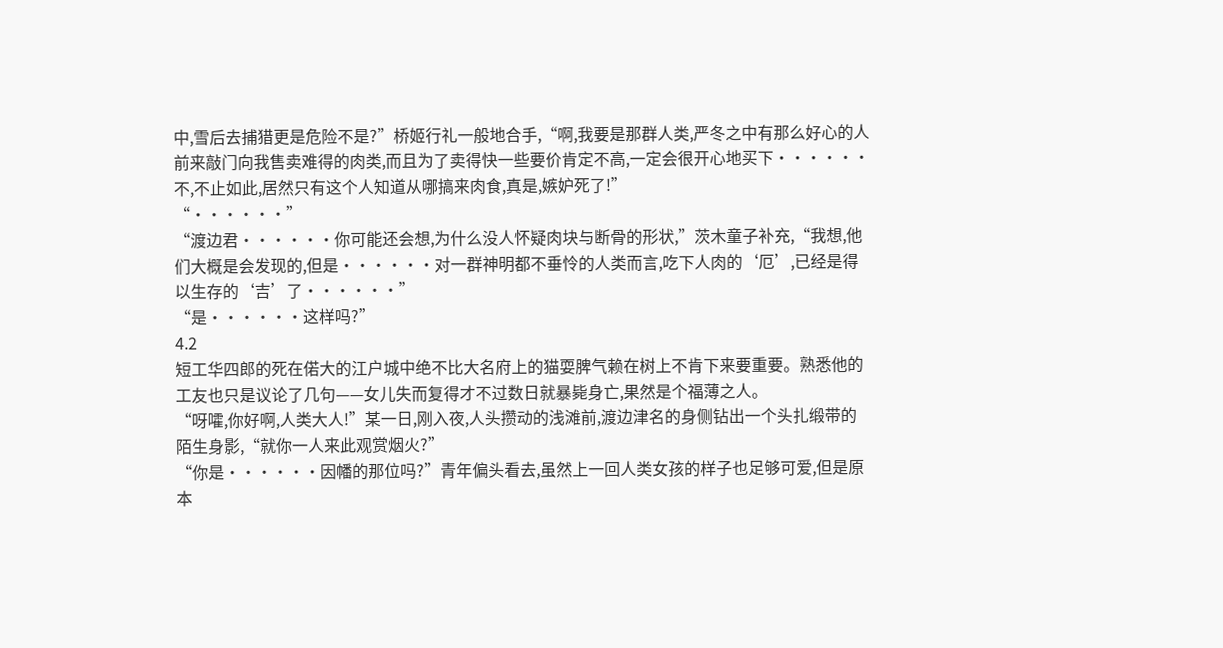中,雪后去捕猎更是危险不是?”桥姬行礼一般地合手,“啊,我要是那群人类,严冬之中有那么好心的人前来敲门向我售卖难得的肉类,而且为了卖得快一些要价肯定不高,一定会很开心地买下······不,不止如此,居然只有这个人知道从哪搞来肉食,真是,嫉妒死了!”
“······”
“渡边君······你可能还会想,为什么没人怀疑肉块与断骨的形状,”茨木童子补充,“我想,他们大概是会发现的,但是······对一群神明都不垂怜的人类而言,吃下人肉的‘厄’,已经是得以生存的‘吉’了······”
“是······这样吗?”
4.2
短工华四郎的死在偌大的江户城中绝不比大名府上的猫耍脾气赖在树上不肯下来要重要。熟悉他的工友也只是议论了几句——女儿失而复得才不过数日就暴毙身亡,果然是个福薄之人。
“呀嚯,你好啊,人类大人!”某一日,刚入夜,人头攒动的浅滩前,渡边津名的身侧钻出一个头扎缎带的陌生身影,“就你一人来此观赏烟火?”
“你是······因幡的那位吗?”青年偏头看去,虽然上一回人类女孩的样子也足够可爱,但是原本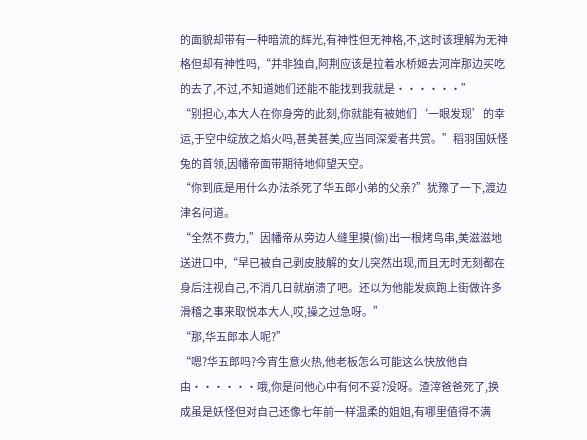的面貌却带有一种暗流的辉光,有神性但无神格,不,这时该理解为无神格但却有神性吗,“并非独自,阿荆应该是拉着水桥姬去河岸那边买吃的去了,不过,不知道她们还能不能找到我就是······”
“别担心,本大人在你身旁的此刻,你就能有被她们‘一眼发现’的幸运,于空中绽放之焰火吗,甚美甚美,应当同深爱者共赏。”稻羽国妖怪兔的首领,因幡帝面带期待地仰望天空。
“你到底是用什么办法杀死了华五郎小弟的父亲?”犹豫了一下,渡边津名问道。
“全然不费力,”因幡帝从旁边人缝里摸(偷)出一根烤鸟串,美滋滋地送进口中,“早已被自己剥皮肢解的女儿突然出现,而且无时无刻都在身后注视自己,不消几日就崩溃了吧。还以为他能发疯跑上街做许多滑稽之事来取悦本大人,哎,操之过急呀。”
“那,华五郎本人呢?”
“嗯?华五郎吗?今宵生意火热,他老板怎么可能这么快放他自由······哦,你是问他心中有何不妥?没呀。渣滓爸爸死了,换成虽是妖怪但对自己还像七年前一样温柔的姐姐,有哪里值得不满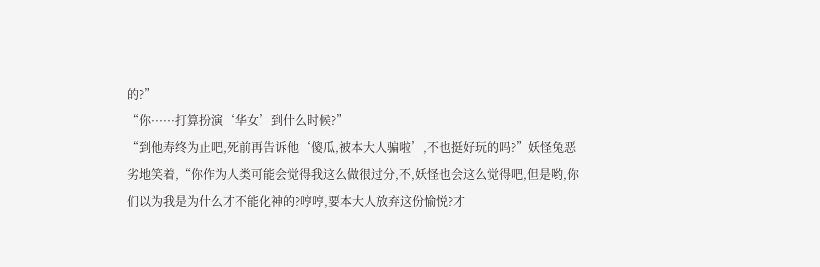的?”
“你······打算扮演‘华女’到什么时候?”
“到他寿终为止吧,死前再告诉他‘傻瓜,被本大人骗啦’,不也挺好玩的吗?”妖怪兔恶劣地笑着,“你作为人类可能会觉得我这么做很过分,不,妖怪也会这么觉得吧,但是哟,你们以为我是为什么才不能化神的?哼哼,要本大人放弃这份愉悦?才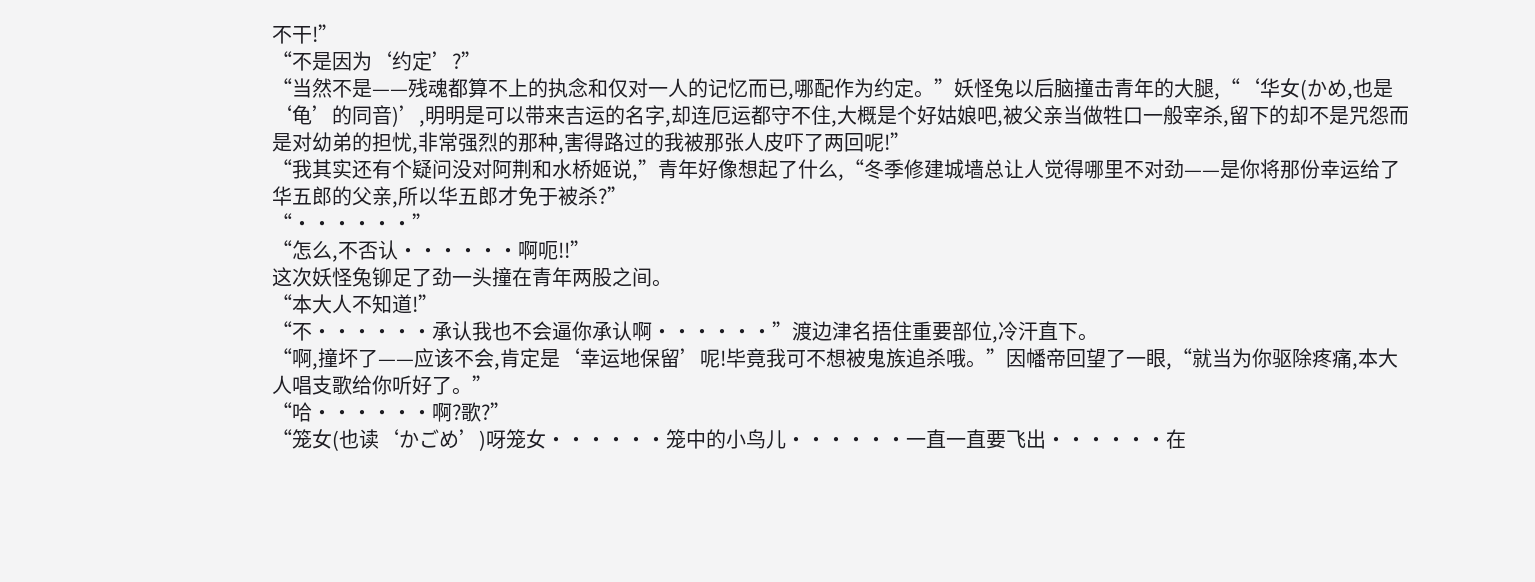不干!”
“不是因为‘约定’?”
“当然不是——残魂都算不上的执念和仅对一人的记忆而已,哪配作为约定。”妖怪兔以后脑撞击青年的大腿,“‘华女(かめ,也是‘龟’的同音)’,明明是可以带来吉运的名字,却连厄运都守不住,大概是个好姑娘吧,被父亲当做牲口一般宰杀,留下的却不是咒怨而是对幼弟的担忧,非常强烈的那种,害得路过的我被那张人皮吓了两回呢!”
“我其实还有个疑问没对阿荆和水桥姬说,”青年好像想起了什么,“冬季修建城墙总让人觉得哪里不对劲——是你将那份幸运给了华五郎的父亲,所以华五郎才免于被杀?”
“······”
“怎么,不否认······啊呃!!”
这次妖怪兔铆足了劲一头撞在青年两股之间。
“本大人不知道!”
“不······承认我也不会逼你承认啊······”渡边津名捂住重要部位,冷汗直下。
“啊,撞坏了——应该不会,肯定是‘幸运地保留’呢!毕竟我可不想被鬼族追杀哦。”因幡帝回望了一眼,“就当为你驱除疼痛,本大人唱支歌给你听好了。”
“哈······啊?歌?”
“笼女(也读‘かごめ’)呀笼女······笼中的小鸟儿······一直一直要飞出······在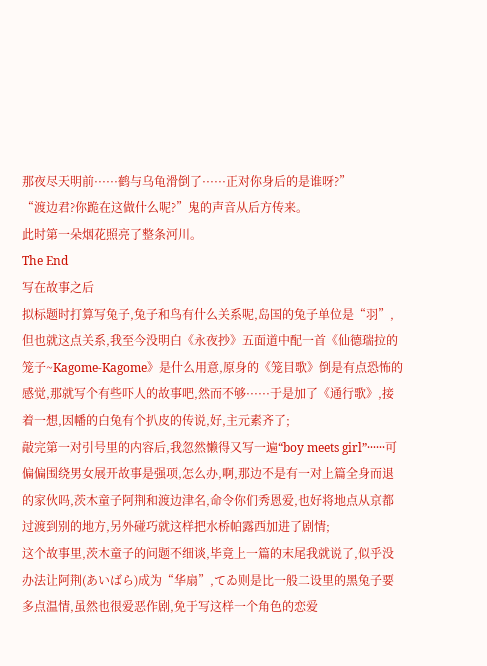那夜尽天明前······鹤与乌龟滑倒了······正对你身后的是谁呀?”
“渡边君?你跪在这做什么呢?”鬼的声音从后方传来。
此时第一朵烟花照亮了整条河川。
The End
写在故事之后
拟标题时打算写兔子,兔子和鸟有什么关系呢,岛国的兔子单位是“羽”,但也就这点关系,我至今没明白《永夜抄》五面道中配一首《仙德瑞拉的笼子~Kagome-Kagome》是什么用意,原身的《笼目歌》倒是有点恐怖的感觉,那就写个有些吓人的故事吧,然而不够······于是加了《通行歌》,接着一想,因幡的白兔有个扒皮的传说,好,主元素齐了;
敲完第一对引号里的内容后,我忽然懒得又写一遍“boy meets girl”······可偏偏围绕男女展开故事是强项,怎么办,啊,那边不是有一对上篇全身而退的家伙吗,茨木童子阿荆和渡边津名,命令你们秀恩爱,也好将地点从京都过渡到别的地方,另外碰巧就这样把水桥帕露西加进了剧情;
这个故事里,茨木童子的问题不细谈,毕竟上一篇的末尾我就说了,似乎没办法让阿荆(あいばら)成为“华扇”,てゐ则是比一般二设里的黑兔子要多点温情,虽然也很爱恶作剧,免于写这样一个角色的恋爱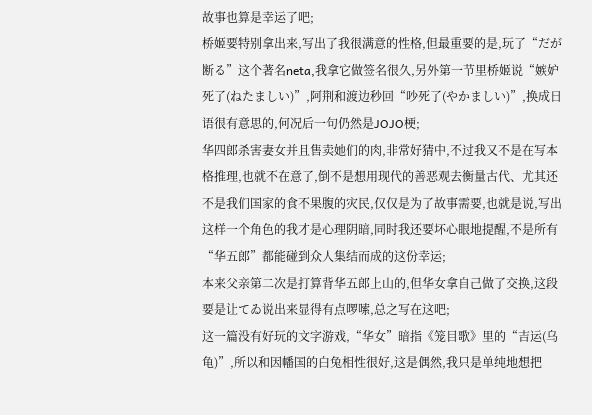故事也算是幸运了吧;
桥姬要特别拿出来,写出了我很满意的性格,但最重要的是,玩了“だが断る”这个著名neta,我拿它做签名很久,另外第一节里桥姬说“嫉妒死了(ねたましい)”,阿荆和渡边秒回“吵死了(やかましい)”,换成日语很有意思的,何况后一句仍然是JOJO梗;
华四郎杀害妻女并且售卖她们的肉,非常好猜中,不过我又不是在写本格推理,也就不在意了,倒不是想用现代的善恶观去衡量古代、尤其还不是我们国家的食不果腹的灾民,仅仅是为了故事需要,也就是说,写出这样一个角色的我才是心理阴暗,同时我还要坏心眼地提醒,不是所有“华五郎”都能碰到众人集结而成的这份幸运;
本来父亲第二次是打算背华五郎上山的,但华女拿自己做了交换,这段要是让てゐ说出来显得有点啰嗦,总之写在这吧;
这一篇没有好玩的文字游戏,“华女”暗指《笼目歌》里的“吉运(乌龟)”,所以和因幡国的白兔相性很好,这是偶然,我只是单纯地想把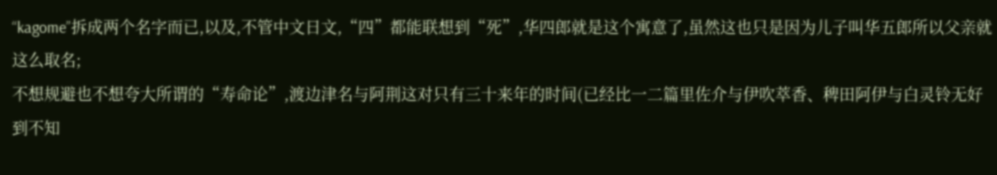“kagome”拆成两个名字而已,以及,不管中文日文,“四”都能联想到“死”,华四郎就是这个寓意了,虽然这也只是因为儿子叫华五郎所以父亲就这么取名;
不想规避也不想夸大所谓的“寿命论”,渡边津名与阿荆这对只有三十来年的时间(已经比一二篇里佐介与伊吹萃香、稗田阿伊与白灵铃无好到不知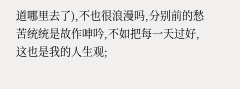道哪里去了),不也很浪漫吗,分别前的愁苦统统是故作呻吟,不如把每一天过好,这也是我的人生观;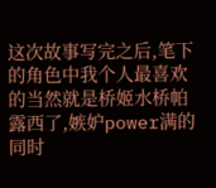这次故事写完之后,笔下的角色中我个人最喜欢的当然就是桥姬水桥帕露西了,嫉妒power满的同时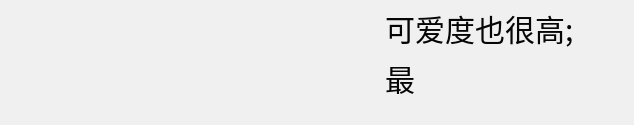可爱度也很高;
最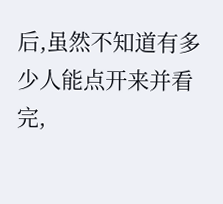后,虽然不知道有多少人能点开来并看完,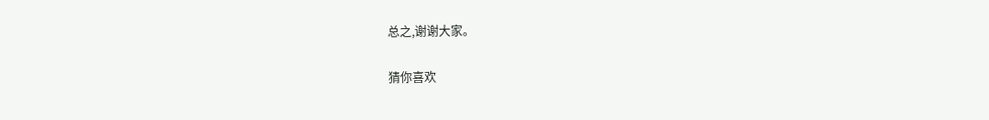总之,谢谢大家。

猜你喜欢